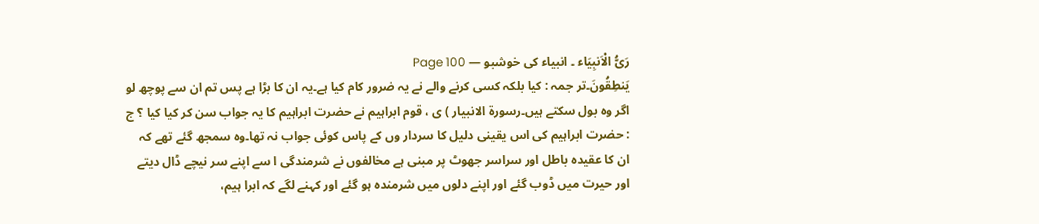رَیُّ الْاَنبِیَاء ۔ انبیاء کی خوشبو — Page 100
يَنطِقُونَ۔تر جمہ : کیا بلکہ کسی کرنے والے نے یہ ضرور کام کیا ہے۔یہ ان کا بڑا ہے پس تم ان سے پوچھ لو اگر وہ بول سکتے ہیں۔رسورة الانبيار ) ی ، قوم ابراہیم نے حضرت ابراہیم کا یہ جواب سن کر کیا کیا ؟ ج : حضرت ابراہیم کی اس یقینی دلیل کا سردار وں کے پاس کوئی جواب نہ تھا۔وہ سمجھ گئے تھے کہ ان کا عقیدہ باطل اور سراسر جھوٹ پر مبنی ہے مخالفوں نے شرمندگی ا سے اپنے سر نیچے ڈال دیتے اور حیرت میں ڈوب گئے اور اپنے دلوں میں شرمندہ ہو گئے اور کہنے لگے کہ ابرا ہیم،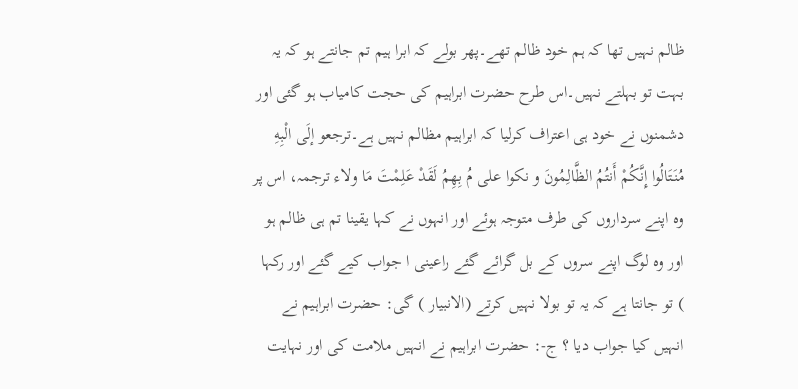ظالم نہیں تھا کہ ہم خود ظالم تھے۔پھر بولے کہ ابرا ہیم تم جانتے ہو کہ یہ بہت تو بہلتے نہیں۔اس طرح حضرت ابراہیم کی حجت کامیاب ہو گئی اور دشمنوں نے خود ہی اعتراف کرلیا کہ ابراہیم مظالم نہیں ہے۔ترجعو إلَى الْبِهِ مُنَتَالُوا إِنَّكُمْ أَنتُمُ الظَّالِمُونَ و نكوا على مُ بِهِمُ لَقَدْ عَلِمْتَ مَا ولاء ترجمہ، اس پر وہ اپنے سرداروں کی طرف متوجہ ہوئے اور انہوں نے کہا یقینا تم ہی ظالم ہو اور وہ لوگ اپنے سروں کے بل گرائے گئے راعینی ا جواب کیے گئے اور رکہا ) تو جانتا ہے کہ یہ تو بولا نہیں کرتے (الانبيار ) گی: حضرت ابراہیم نے انہیں کیا جواب دیا ؟ ج-: حضرت ابراہیم نے انہیں ملامت کی اور نہایت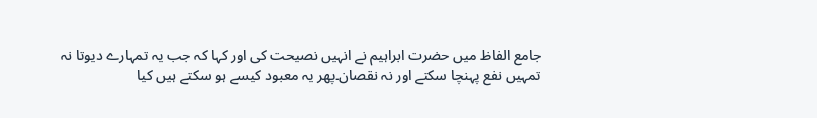جامع الفاظ میں حضرت ابراہیم نے انہیں نصیحت کی اور کہا کہ جب یہ تمہارے دیوتا نہ تمہیں نفع پہنچا سکتے اور نہ نقصان۔پھر یہ معبود کیسے ہو سکتے ہیں کیا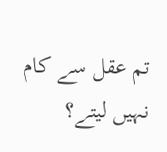تم عقل سے کام نہیں لیتے؟